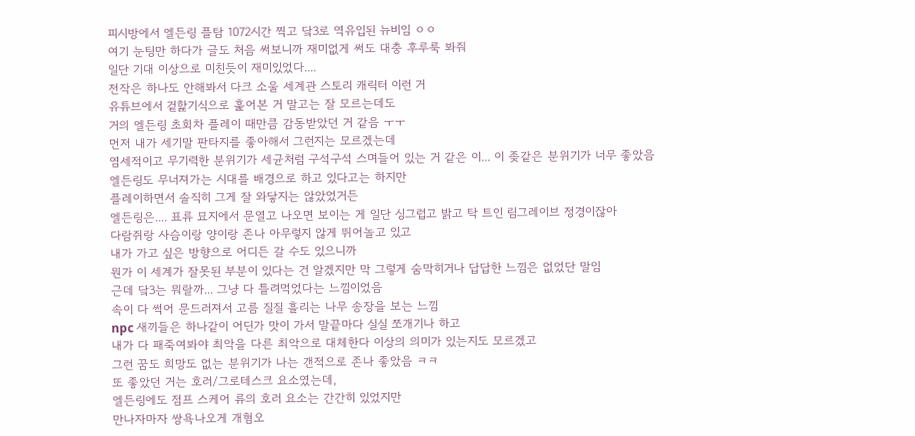피시방에서 엘든링 플탐 1072시간 찍고 닼3로 역유입된 뉴비임 ㅇㅇ
여기 눈팅만 하다가 글도 처음 써보니까 재미없게 써도 대충 후루룩 봐줘
일단 기대 이상으로 미친듯이 재미있었다....
전작은 하나도 안해봐서 다크 소울 세계관 스토리 캐릭터 이런 거
유튜브에서 겉핥기식으로 훑어본 거 말고는 잘 모르는데도
거의 엘든링 초회차 플레이 때만큼 감동받았던 거 같음 ㅜㅜ
먼저 내가 세기말 판타지를 좋아해서 그런지는 모르겠는데
염세적이고 무기력한 분위기가 세균처럼 구석구석 스며들어 있는 거 같은 이... 이 좆같은 분위기가 너무 좋았음
엘든링도 무너져가는 시대를 배경으로 하고 있다고는 하지만
플레이하면서 솔직히 그게 잘 와닿지는 않았었거든
엘든링은.... 표류 묘지에서 문열고 나오면 보이는 게 일단 싱그럽고 밝고 탁 트인 림그레이브 정경이잖아
다람쥐랑 사슴이랑 양이랑 존나 아무렇지 않게 뛰어놀고 있고
내가 가고 싶은 방향으로 어디든 갈 수도 있으니까
뭔가 이 세계가 잘못된 부분이 있다는 건 알겠지만 막 그렇게 숨막히거나 답답한 느낌은 없었단 말임
근데 닼3는 뭐랄까... 그냥 다 틀려먹었다는 느낌이었음
속이 다 썩어 문드러져서 고름 질질 흘리는 나무 송장을 보는 느낌
npc 새끼들은 하나같이 어딘가 맛이 가서 말끝마다 실실 쪼개기나 하고
내가 다 패죽여봐야 최악을 다른 최악으로 대체한다 이상의 의미가 있는지도 모르겠고
그런 꿈도 희망도 없는 분위기가 나는 갠적으로 존나 좋았음 ㅋㅋ
또 좋았던 거는 호러/그로테스크 요소였는데,
엘든링에도 점프 스케어 류의 호러 요소는 간간히 있었지만
만나자마자 쌍욕나오게 개혐오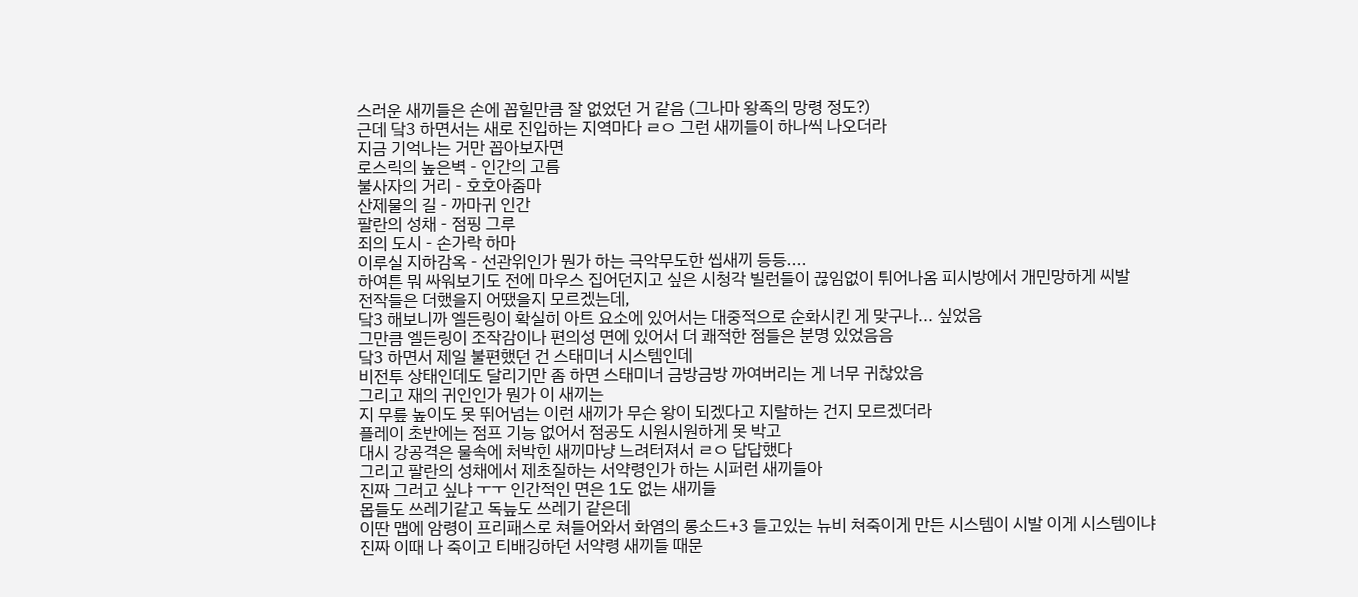스러운 새끼들은 손에 꼽힐만큼 잘 없었던 거 같음 (그나마 왕족의 망령 정도?)
근데 닼3 하면서는 새로 진입하는 지역마다 ㄹㅇ 그런 새끼들이 하나씩 나오더라
지금 기억나는 거만 꼽아보자면
로스릭의 높은벽 - 인간의 고름
불사자의 거리 - 호호아줌마
산제물의 길 - 까마귀 인간
팔란의 성채 - 점핑 그루
죄의 도시 - 손가락 하마
이루실 지하감옥 - 선관위인가 뭔가 하는 극악무도한 씹새끼 등등....
하여튼 뭐 싸워보기도 전에 마우스 집어던지고 싶은 시청각 빌런들이 끊임없이 튀어나옴 피시방에서 개민망하게 씨발
전작들은 더했을지 어땠을지 모르겠는데,
닼3 해보니까 엘든링이 확실히 아트 요소에 있어서는 대중적으로 순화시킨 게 맞구나... 싶었음
그만큼 엘든링이 조작감이나 편의성 면에 있어서 더 쾌적한 점들은 분명 있었음음
닼3 하면서 제일 불편했던 건 스태미너 시스템인데
비전투 상태인데도 달리기만 좀 하면 스태미너 금방금방 까여버리는 게 너무 귀찮았음
그리고 재의 귀인인가 뭔가 이 새끼는
지 무릎 높이도 못 뛰어넘는 이런 새끼가 무슨 왕이 되겠다고 지랄하는 건지 모르겠더라
플레이 초반에는 점프 기능 없어서 점공도 시원시원하게 못 박고
대시 강공격은 물속에 처박힌 새끼마냥 느려터져서 ㄹㅇ 답답했다
그리고 팔란의 성채에서 제초질하는 서약령인가 하는 시퍼런 새끼들아
진짜 그러고 싶냐 ㅜㅜ 인간적인 면은 1도 없는 새끼들
몹들도 쓰레기같고 독늪도 쓰레기 같은데
이딴 맵에 암령이 프리패스로 쳐들어와서 화염의 롱소드+3 들고있는 뉴비 쳐죽이게 만든 시스템이 시발 이게 시스템이냐
진짜 이때 나 죽이고 티배깅하던 서약령 새끼들 때문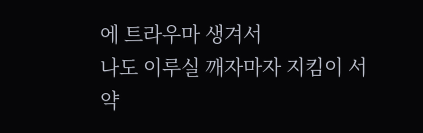에 트라우마 생겨서
나도 이루실 깨자마자 지킴이 서약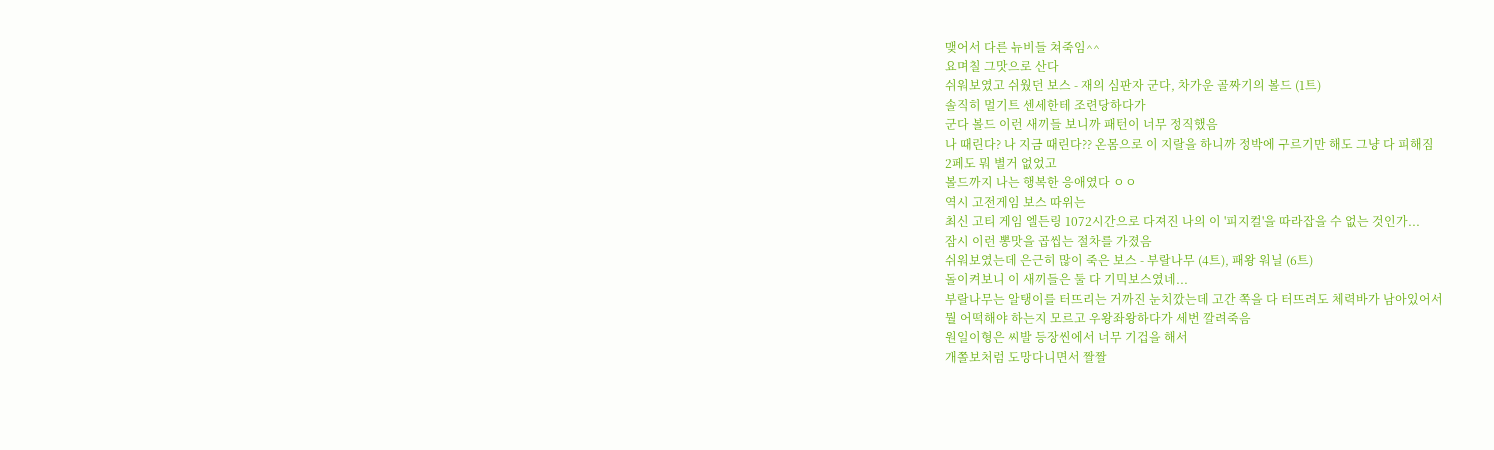맺어서 다른 뉴비들 쳐죽임^^
요며칠 그맛으로 산다
쉬워보였고 쉬웠던 보스 - 재의 심판자 군다, 차가운 골짜기의 볼드 (1트)
솔직히 멀기트 센세한테 조련당하다가
군다 볼드 이런 새끼들 보니까 패턴이 너무 정직했음
나 때린다? 나 지금 때린다?? 온몸으로 이 지랄을 하니까 정박에 구르기만 해도 그냥 다 피해짐
2페도 뭐 별거 없었고
볼드까지 나는 행복한 응애였다 ㅇㅇ
역시 고전게임 보스 따위는
최신 고티 게임 엘든링 1072시간으로 다져진 나의 이 '피지컬'을 따라잡을 수 없는 것인가...
잠시 이런 뽕맛을 곱씹는 절차를 가졌음
쉬워보였는데 은근히 많이 죽은 보스 - 부랄나무 (4트), 패왕 워닐 (6트)
돌이켜보니 이 새끼들은 둘 다 기믹보스였네...
부랄나무는 알탱이를 터뜨리는 거까진 눈치깠는데 고간 쪽을 다 터뜨려도 체력바가 남아있어서
뭘 어떡해야 하는지 모르고 우왕좌왕하다가 세번 깔려죽음
원일이형은 씨발 등장씬에서 너무 기겁을 해서
개쫄보처럼 도망다니면서 짤짤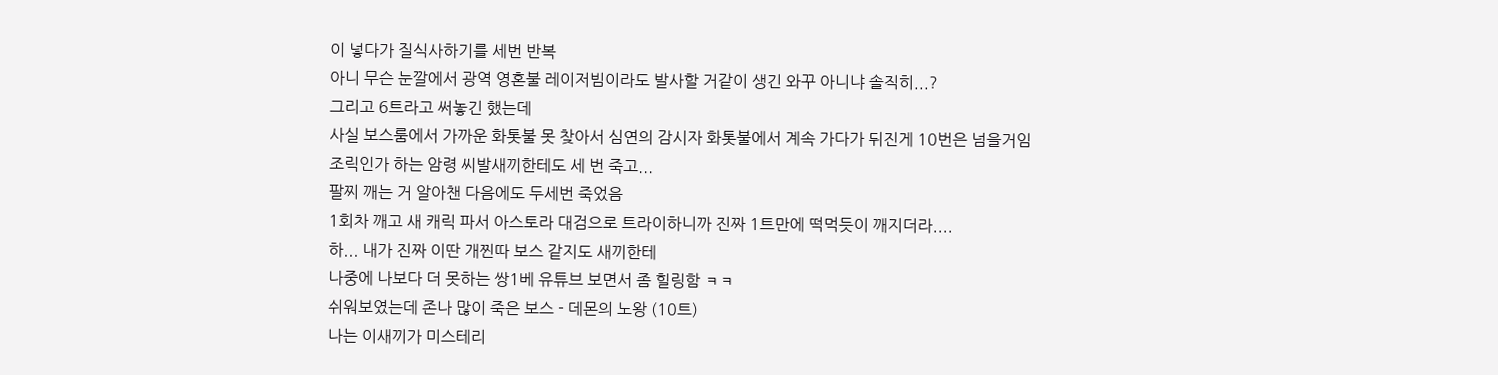이 넣다가 질식사하기를 세번 반복
아니 무슨 눈깔에서 광역 영혼불 레이저빔이라도 발사할 거같이 생긴 와꾸 아니냐 솔직히...?
그리고 6트라고 써놓긴 했는데
사실 보스룸에서 가까운 화톳불 못 찾아서 심연의 감시자 화톳불에서 계속 가다가 뒤진게 10번은 넘을거임
조릭인가 하는 암령 씨발새끼한테도 세 번 죽고...
팔찌 깨는 거 알아챈 다음에도 두세번 죽었음
1회차 깨고 새 캐릭 파서 아스토라 대검으로 트라이하니까 진짜 1트만에 떡먹듯이 깨지더라....
하... 내가 진짜 이딴 개찐따 보스 같지도 새끼한테
나중에 나보다 더 못하는 쌍1베 유튜브 보면서 좀 힐링함 ㅋㅋ
쉬워보였는데 존나 많이 죽은 보스 - 데몬의 노왕 (10트)
나는 이새끼가 미스테리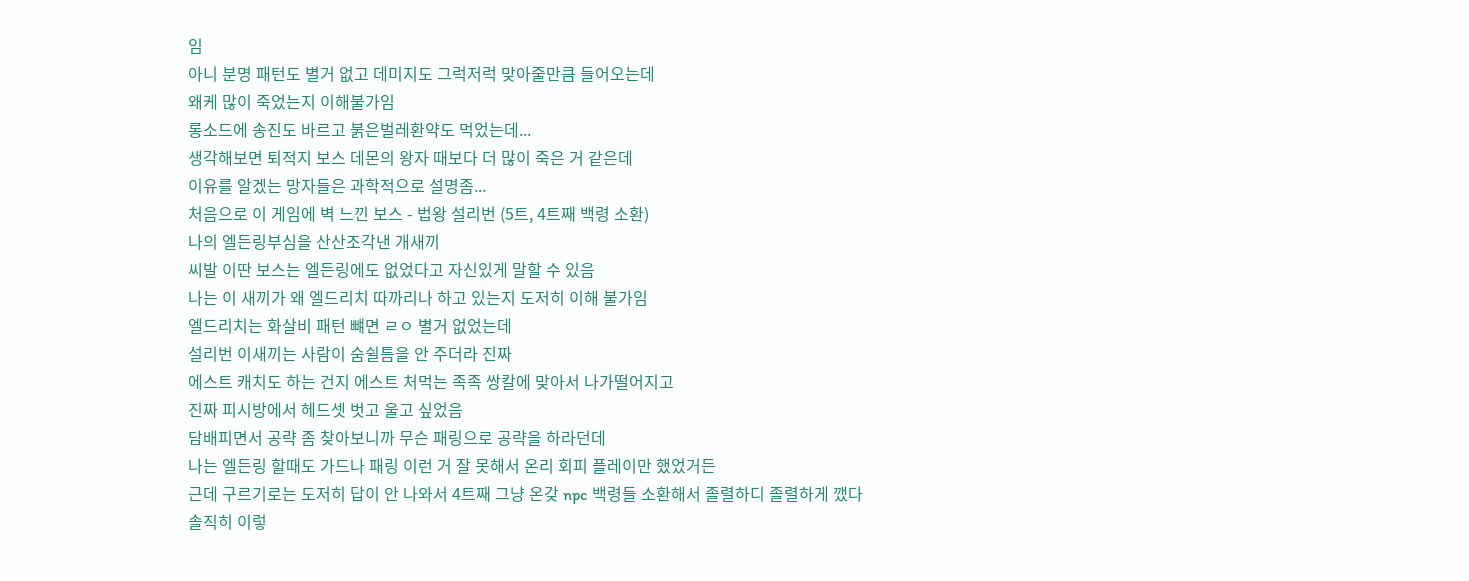임
아니 분명 패턴도 별거 없고 데미지도 그럭저럭 맞아줄만큼 들어오는데
왜케 많이 죽었는지 이해불가임
롱소드에 송진도 바르고 붉은벌레환약도 먹었는데...
생각해보면 퇴적지 보스 데몬의 왕자 때보다 더 많이 죽은 거 같은데
이유를 알겠는 망자들은 과학적으로 설명좀...
처음으로 이 게임에 벽 느낀 보스 - 법왕 설리번 (5트, 4트째 백령 소환)
나의 엘든링부심을 산산조각낸 개새끼
씨발 이딴 보스는 엘든링에도 없었다고 자신있게 말할 수 있음
나는 이 새끼가 왜 엘드리치 따까리나 하고 있는지 도저히 이해 불가임
엘드리치는 화살비 패턴 뺴면 ㄹㅇ 별거 없었는데
설리번 이새끼는 사람이 숨쉴틈을 안 주더라 진짜
에스트 캐치도 하는 건지 에스트 처먹는 족족 쌍칼에 맞아서 나가떨어지고
진짜 피시방에서 헤드셋 벗고 울고 싶었음
담배피면서 공략 좀 찾아보니까 무슨 패링으로 공략을 하라던데
나는 엘든링 할때도 가드나 패링 이런 거 잘 못해서 온리 회피 플레이만 했었거든
근데 구르기로는 도저히 답이 안 나와서 4트째 그냥 온갖 npc 백령들 소환해서 졸렬하디 졸렬하게 깼다
솔직히 이렇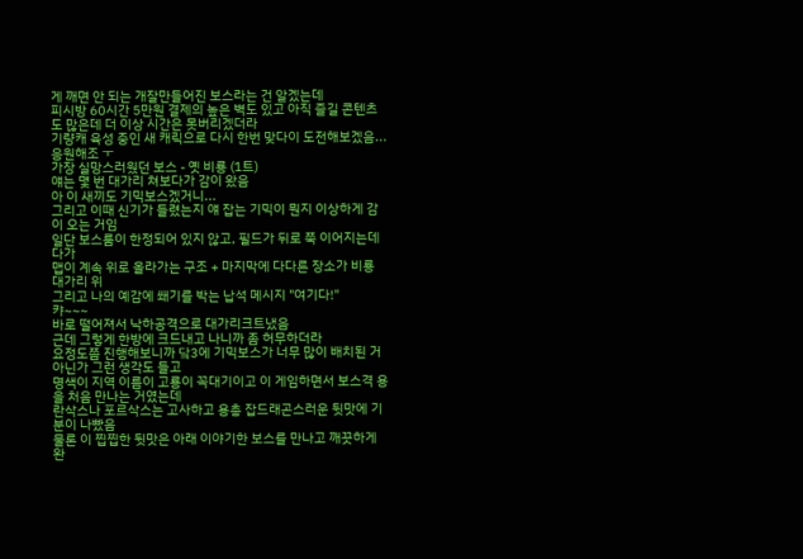게 깨면 안 되는 개잘만들어진 보스라는 건 알겠는데
피시방 60시간 5만원 결제의 높은 벽도 있고 아직 즐길 콘텐츠도 많은데 더 이상 시간은 못버리겠더라
기량캐 육성 중인 새 캐릭으로 다시 한번 맞다이 도전해보겠음... 응원해조 ㅜ
가장 실망스러웠던 보스 - 옛 비룡 (1트)
얘는 몇 번 대가리 쳐보다가 감이 왔음
아 이 새끼도 기믹보스겠거니...
그리고 이때 신기가 들렸는지 얘 잡는 기믹이 뭔지 이상하게 감이 오는 거임
일단 보스룸이 한정되어 있지 않고, 필드가 뒤로 쭉 이어지는데다가
맵이 계속 위로 올라가는 구조 + 마지막에 다다른 장소가 비룡 대가리 위
그리고 나의 예감에 쐐기를 박는 납석 메시지 "여기다!"
캬~~~
바로 떨어져서 낙하공격으로 대가리크트냈음
근데 그렇게 한방에 크드내고 나니까 좀 허무하더라
요정도쯤 진행해보니까 닼3에 기믹보스가 너무 많이 배치된 거 아닌가 그런 생각도 들고
명색이 지역 이름이 고룡이 꼭대기이고 이 게임하면서 보스격 용을 처음 만나는 거였는데
란삭스나 포르삭스는 고사하고 용총 잡드래곤스러운 뒷맛에 기분이 나빴음
물론 이 찝찝한 뒷맛은 아래 이야기한 보스를 만나고 깨끗하게 완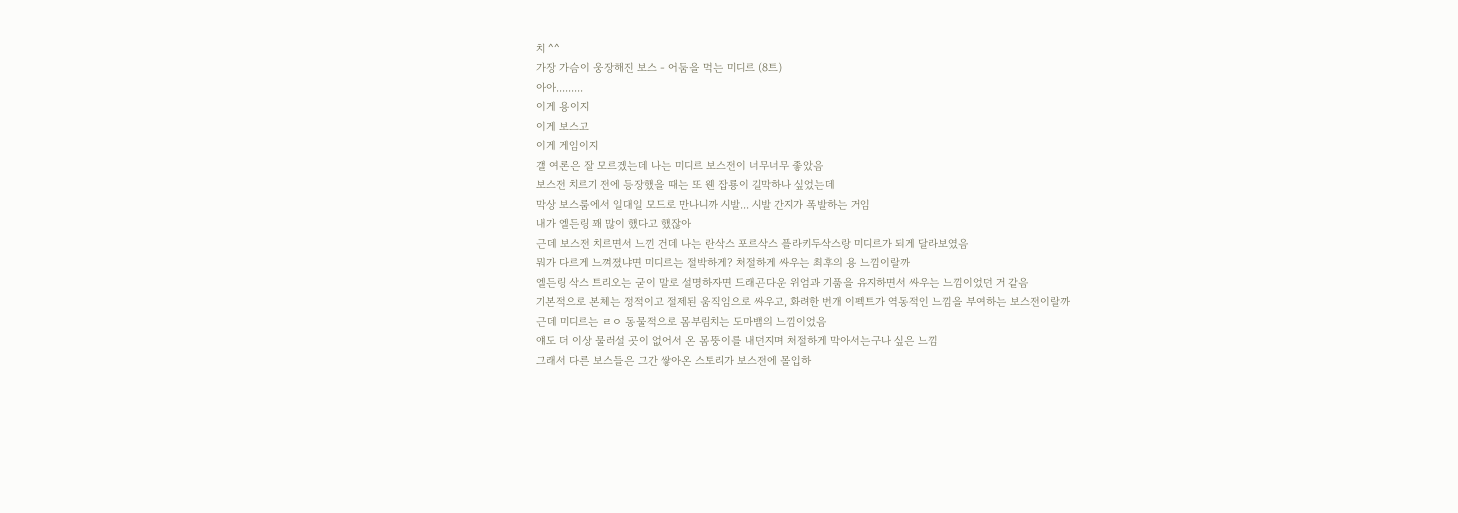치 ^^
가장 가슴이 웅장해진 보스 - 어둠을 먹는 미디르 (8트)
아아.........
이게 용이지
이게 보스고
이게 게임이지
갤 여론은 잘 모르겠는데 나는 미디르 보스전이 너무너무 좋았음
보스전 치르기 전에 등장했을 때는 또 웬 잡룡이 길막하나 싶었는데
막상 보스룸에서 일대일 모드로 만나니까 시발... 시발 간지가 폭발하는 거임
내가 엘든링 꽤 많이 했다고 했잖아
근데 보스전 치르면서 느낀 건데 나는 란삭스 포르삭스 플라키두삭스랑 미디르가 되게 달라보였음
뭐가 다르게 느껴졌냐면 미디르는 절박하게? 처절하게 싸우는 최후의 용 느낌이랄까
엘든링 삭스 트리오는 굳이 말로 설명하자면 드래곤다운 위엄과 기품을 유지하면서 싸우는 느낌이었던 거 같음
기본적으로 본체는 정적이고 절제된 움직임으로 싸우고, 화려한 번개 이펙트가 역동적인 느낌을 부여하는 보스전이랄까
근데 미디르는 ㄹㅇ 동물적으로 몸부림치는 도마뱀의 느낌이었음
얘도 더 이상 물러설 곳이 없어서 온 몸뚱이를 내던지며 처절하게 막아서는구나 싶은 느낌
그래서 다른 보스들은 그간 쌓아온 스토리가 보스전에 몰입하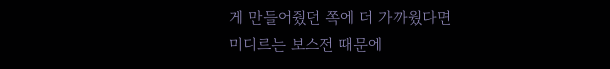게 만들어줬던 쪽에 더 가까웠다면
미디르는 보스전 때문에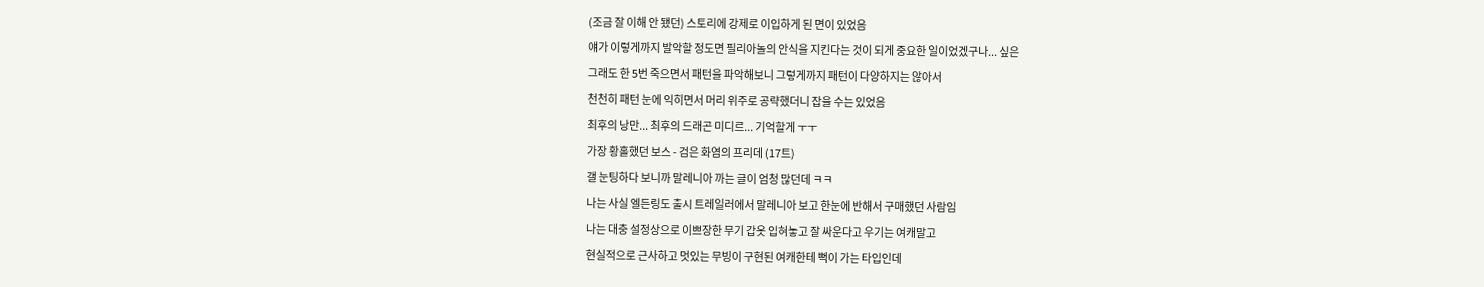(조금 잘 이해 안 됐던) 스토리에 강제로 이입하게 된 면이 있었음
얘가 이렇게까지 발악할 정도면 필리아놀의 안식을 지킨다는 것이 되게 중요한 일이었겠구나... 싶은
그래도 한 5번 죽으면서 패턴을 파악해보니 그렇게까지 패턴이 다양하지는 않아서
천천히 패턴 눈에 익히면서 머리 위주로 공략했더니 잡을 수는 있었음
최후의 낭만... 최후의 드래곤 미디르... 기억할게 ㅜㅜ
가장 황홀했던 보스 - 검은 화염의 프리데 (17트)
갤 눈팅하다 보니까 말레니아 까는 글이 엄청 많던데 ㅋㅋ
나는 사실 엘든링도 출시 트레일러에서 말레니아 보고 한눈에 반해서 구매했던 사람임
나는 대충 설정상으로 이쁘장한 무기 갑옷 입혀놓고 잘 싸운다고 우기는 여캐말고
현실적으로 근사하고 멋있는 무빙이 구현된 여캐한테 뻑이 가는 타입인데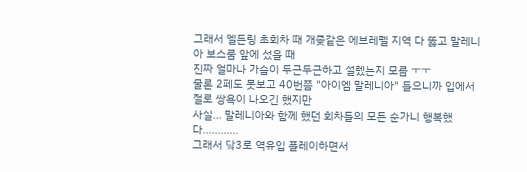그래서 엘든링 초회차 때 개좆같은 에브레펠 지역 다 뚫고 말레니아 보스룸 앞에 섰을 때
진짜 얼마나 가슴이 두근두근하고 설렜는지 모름 ㅜㅜ
물론 2페도 못보고 40번쯤 "아이엠 말레니아" 들으니까 입에서 절로 쌍욕이 나오긴 했지만
사실... 말레니아와 함께 했던 회차들의 모든 순가니 행복했다............
그래서 닼3로 역유입 플레이하면서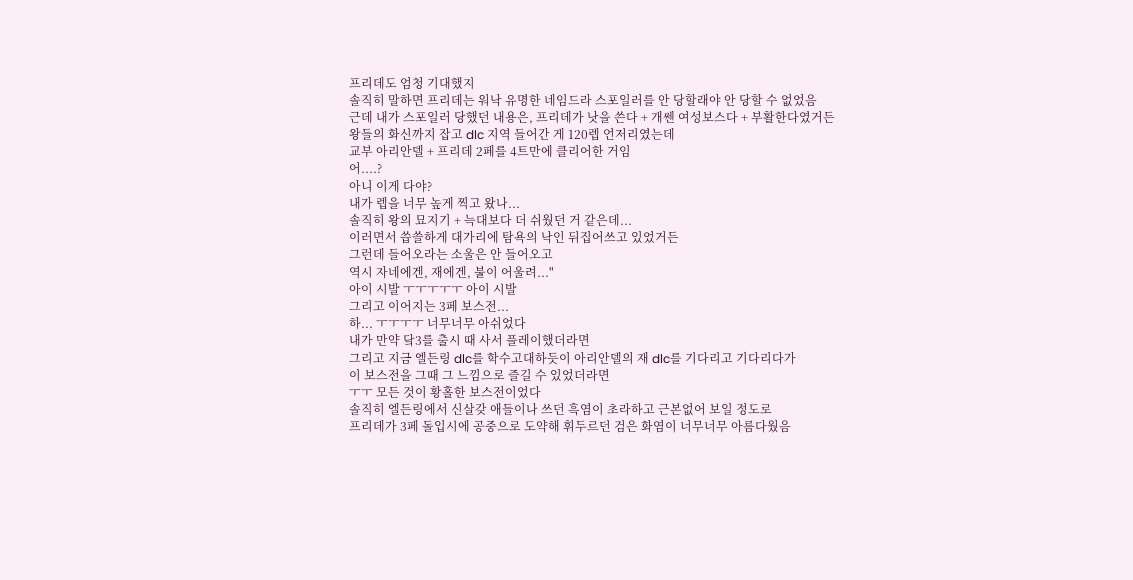프리데도 엄청 기대했지
솔직히 말하면 프리데는 워낙 유명한 네임드라 스포일러를 안 당할래야 안 당할 수 없었음
근데 내가 스포일러 당했던 내용은, 프리데가 낫을 쓴다 + 개쎈 여성보스다 + 부활한다였거든
왕들의 화신까지 잡고 dlc 지역 들어간 게 120렙 언저리였는데
교부 아리안델 + 프리데 2페를 4트만에 클리어한 거임
어....?
아니 이게 다야?
내가 렙을 너무 높게 찍고 왔나...
솔직히 왕의 묘지기 + 늑대보다 더 쉬웠던 거 같은데...
이러면서 씁쓸하게 대가리에 탐욕의 낙인 뒤집어쓰고 있었거든
그런데 들어오라는 소울은 안 들어오고
역시 자네에겐, 재에겐, 불이 어울려..."
아이 시발 ㅜㅜㅜㅜㅜ 아이 시발
그리고 이어지는 3페 보스전...
하... ㅜㅜㅜㅜ 너무너무 아쉬었다
내가 만약 닼3를 출시 때 사서 플레이했더라면
그리고 지금 엘든링 dlc를 학수고대하듯이 아리안델의 재 dlc를 기다리고 기다리다가
이 보스전을 그때 그 느낌으로 즐길 수 있었더라면
ㅜㅜ 모든 것이 황홀한 보스전이었다
솔직히 엘든링에서 신살갖 애들이나 쓰던 흑염이 초라하고 근본없어 보일 정도로
프리데가 3페 돌입시에 공중으로 도약해 휘두르던 검은 화염이 너무너무 아름다웠음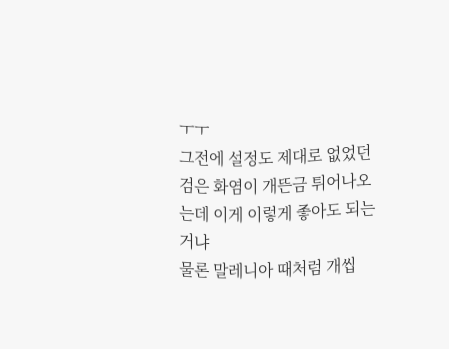ㅜㅜ
그전에 설정도 제대로 없었던 검은 화염이 개뜬금 튀어나오는데 이게 이렇게 좋아도 되는거냐
물론 말레니아 때처럼 개씹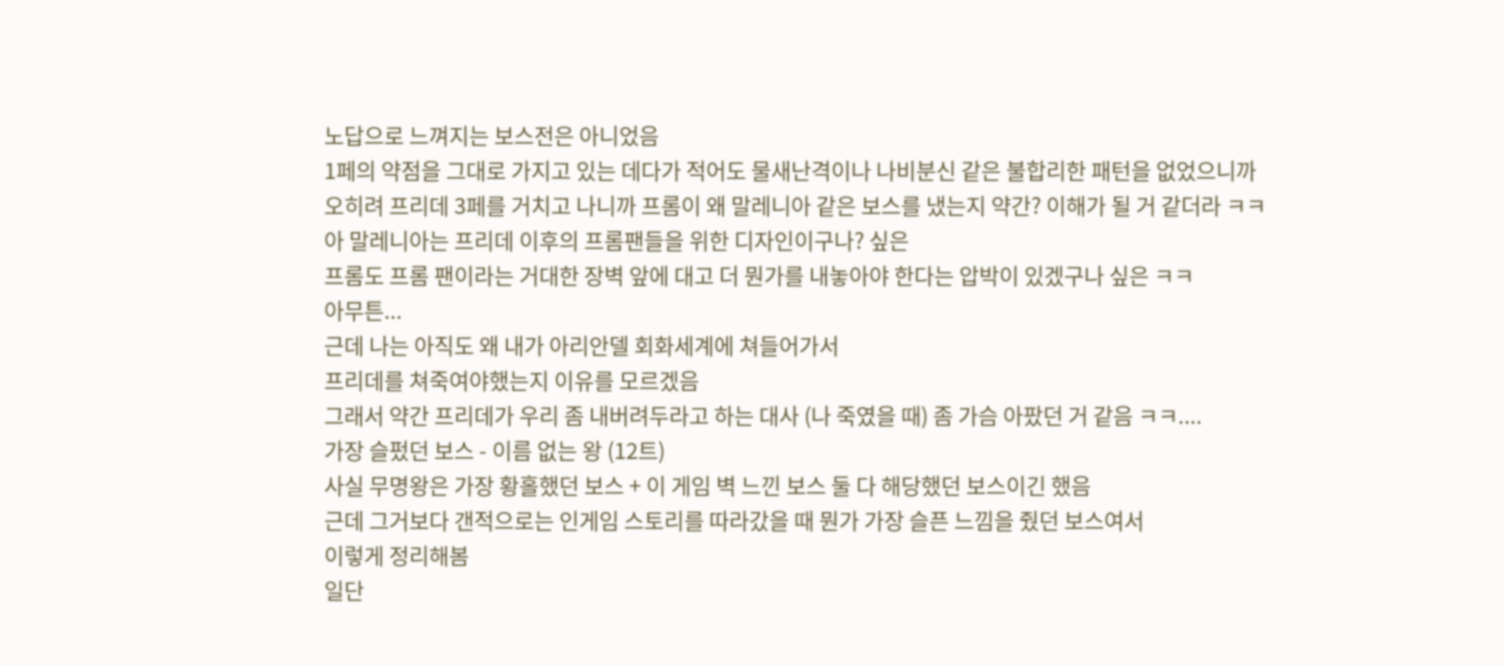노답으로 느껴지는 보스전은 아니었음
1페의 약점을 그대로 가지고 있는 데다가 적어도 물새난격이나 나비분신 같은 불합리한 패턴을 없었으니까
오히려 프리데 3페를 거치고 나니까 프롬이 왜 말레니아 같은 보스를 냈는지 약간? 이해가 될 거 같더라 ㅋㅋ
아 말레니아는 프리데 이후의 프롬팬들을 위한 디자인이구나? 싶은
프롬도 프롬 팬이라는 거대한 장벽 앞에 대고 더 뭔가를 내놓아야 한다는 압박이 있겠구나 싶은 ㅋㅋ
아무튼...
근데 나는 아직도 왜 내가 아리안델 회화세계에 쳐들어가서
프리데를 쳐죽여야했는지 이유를 모르겠음
그래서 약간 프리데가 우리 좀 내버려두라고 하는 대사 (나 죽였을 때) 좀 가슴 아팠던 거 같음 ㅋㅋ....
가장 슬펐던 보스 - 이름 없는 왕 (12트)
사실 무명왕은 가장 황홀했던 보스 + 이 게임 벽 느낀 보스 둘 다 해당했던 보스이긴 했음
근데 그거보다 갠적으로는 인게임 스토리를 따라갔을 때 뭔가 가장 슬픈 느낌을 줬던 보스여서
이렇게 정리해봄
일단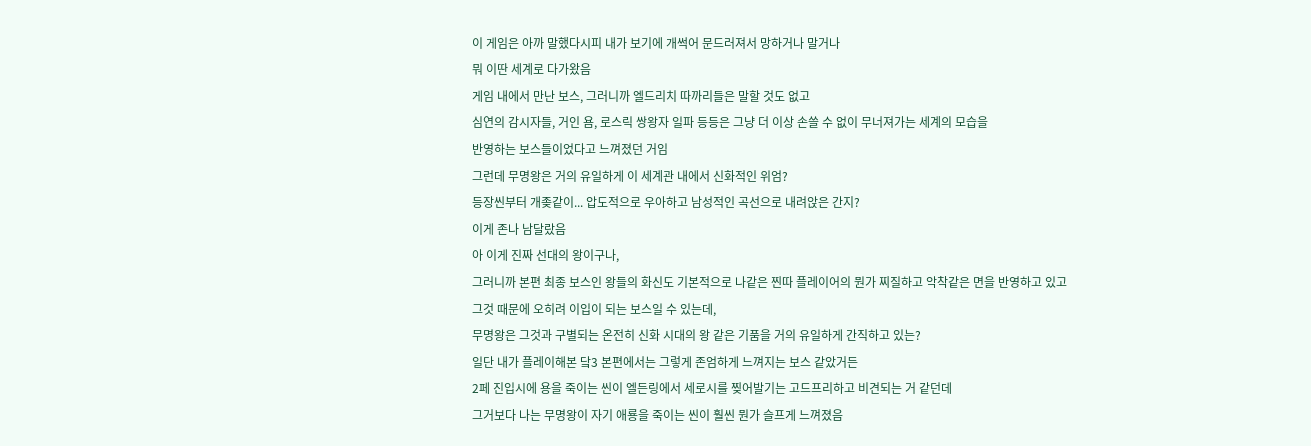이 게임은 아까 말했다시피 내가 보기에 개썩어 문드러져서 망하거나 말거나
뭐 이딴 세계로 다가왔음
게임 내에서 만난 보스, 그러니까 엘드리치 따까리들은 말할 것도 없고
심연의 감시자들, 거인 욤, 로스릭 쌍왕자 일파 등등은 그냥 더 이상 손쓸 수 없이 무너져가는 세계의 모습을
반영하는 보스들이었다고 느껴졌던 거임
그런데 무명왕은 거의 유일하게 이 세계관 내에서 신화적인 위엄?
등장씬부터 개좆같이... 압도적으로 우아하고 남성적인 곡선으로 내려앉은 간지?
이게 존나 남달랐음
아 이게 진짜 선대의 왕이구나,
그러니까 본편 최종 보스인 왕들의 화신도 기본적으로 나같은 찐따 플레이어의 뭔가 찌질하고 악착같은 면을 반영하고 있고
그것 때문에 오히려 이입이 되는 보스일 수 있는데,
무명왕은 그것과 구별되는 온전히 신화 시대의 왕 같은 기품을 거의 유일하게 간직하고 있는?
일단 내가 플레이해본 닼3 본편에서는 그렇게 존엄하게 느껴지는 보스 같았거든
2페 진입시에 용을 죽이는 씬이 엘든링에서 세로시를 찢어발기는 고드프리하고 비견되는 거 같던데
그거보다 나는 무명왕이 자기 애룡을 죽이는 씬이 훨씬 뭔가 슬프게 느껴졌음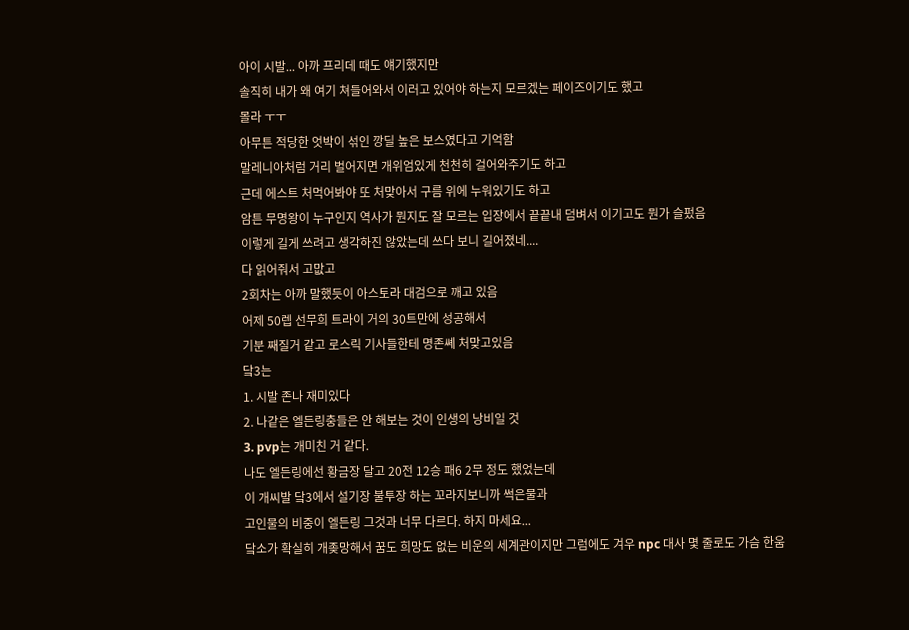아이 시발... 아까 프리데 때도 얘기했지만
솔직히 내가 왜 여기 쳐들어와서 이러고 있어야 하는지 모르겠는 페이즈이기도 했고
몰라 ㅜㅜ
아무튼 적당한 엇박이 섞인 깡딜 높은 보스였다고 기억함
말레니아처럼 거리 벌어지면 개위엄있게 천천히 걸어와주기도 하고
근데 에스트 처먹어봐야 또 처맞아서 구름 위에 누워있기도 하고
암튼 무명왕이 누구인지 역사가 뭔지도 잘 모르는 입장에서 끝끝내 덤벼서 이기고도 뭔가 슬펐음
이렇게 길게 쓰려고 생각하진 않았는데 쓰다 보니 길어졌네....
다 읽어줘서 고맚고
2회차는 아까 말했듯이 아스토라 대검으로 깨고 있음
어제 50렙 선무희 트라이 거의 30트만에 성공해서
기분 째질거 같고 로스릭 기사들한테 명존쎼 처맞고있음
닼3는
1. 시발 존나 재미있다
2. 나같은 엘든링충들은 안 해보는 것이 인생의 낭비일 것
3. pvp는 개미친 거 같다.
나도 엘든링에선 황금장 달고 20전 12승 패6 2무 정도 했었는데
이 개씨발 닼3에서 설기장 불투장 하는 꼬라지보니까 썩은물과
고인물의 비중이 엘든링 그것과 너무 다르다. 하지 마세요...
닼소가 확실히 개좆망해서 꿈도 희망도 없는 비운의 세계관이지만 그럼에도 겨우 npc 대사 몇 줄로도 가슴 한움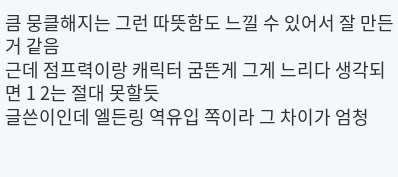큼 뭉클해지는 그런 따뜻함도 느낄 수 있어서 잘 만든거 같음
근데 점프력이랑 캐릭터 굼뜬게 그게 느리다 생각되면 1 2는 절대 못할듯
글쓴이인데 엘든링 역유입 쪽이라 그 차이가 엄청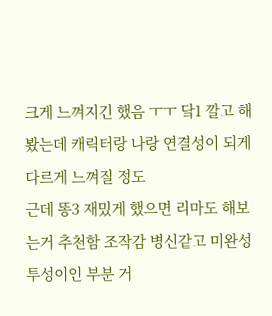크게 느껴지긴 했음 ㅜㅜ 닼1 깔고 해봤는데 캐릭터랑 나랑 연결성이 되게 다르게 느껴질 정도
근데 똥3 재밌게 했으면 리마도 해보는거 추천함 조작감 병신같고 미완성 투성이인 부분 거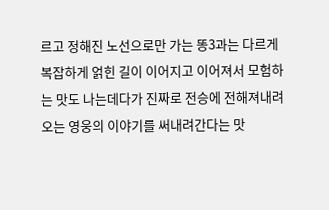르고 정해진 노선으로만 가는 똥3과는 다르게 복잡하게 얽힌 길이 이어지고 이어져서 모험하는 맛도 나는데다가 진짜로 전승에 전해져내려오는 영웅의 이야기를 써내려간다는 맛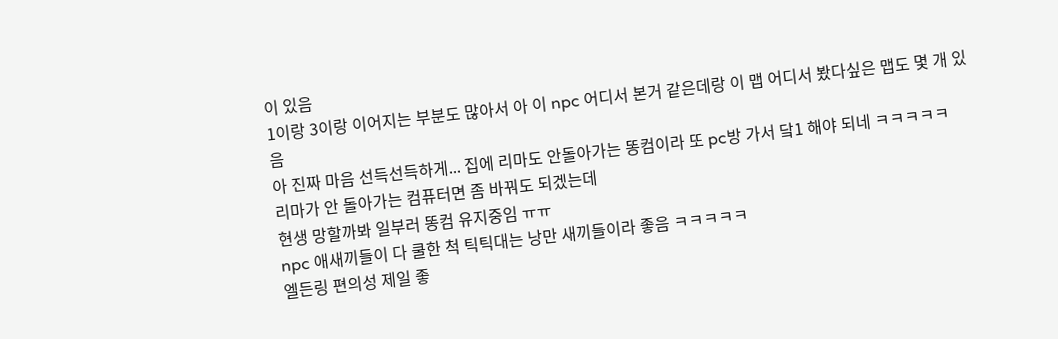이 있음
1이랑 3이랑 이어지는 부분도 많아서 아 이 npc 어디서 본거 같은데랑 이 맵 어디서 봤다싶은 맵도 몇 개 있음
아 진짜 마음 선득선득하게... 집에 리마도 안돌아가는 똥컴이라 또 pc방 가서 닼1 해야 되네 ㅋㅋㅋㅋㅋ
리마가 안 돌아가는 컴퓨터면 좀 바꿔도 되겠는데
현생 망할까봐 일부러 똥컴 유지중임 ㅠㅠ
npc 애새끼들이 다 쿨한 척 틱틱대는 낭만 새끼들이라 좋음 ㅋㅋㅋㅋㅋ
엘든링 편의성 제일 좋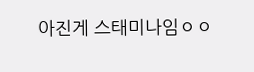아진게 스태미나임ㅇㅇ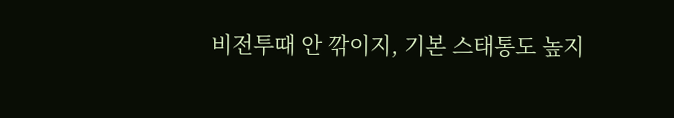비전투때 안 깎이지, 기본 스태통도 높지